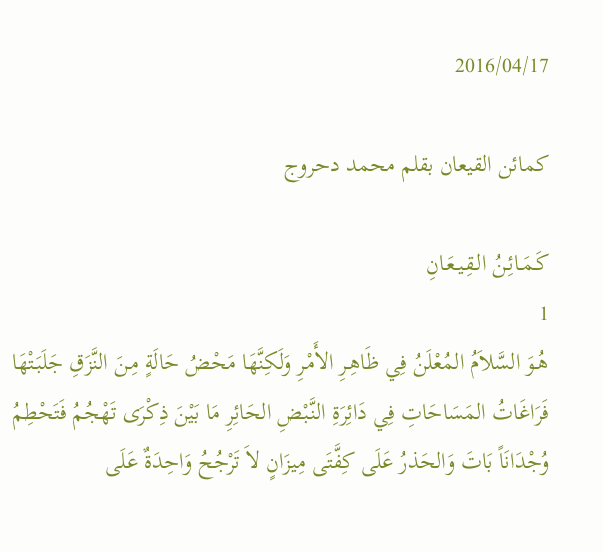2016/04/17

كمائن القيعان بقلم محمد دحروج

كَـمَـائِـنُ الـقِـيـعَـانِ
1
هُـوَ السَّلاَمُ المُعْلَنُ فِي ظَاهِـرِ الأَمْـرِ وَلَكِنَّهَا مَحْضُ حَالَةٍ مِـنَ النَّزَقِ جَلَبَتْهَا
فَرَاغَاتُ المَسَاحَاتِ فِي دَائِرَةِ النَّبْضِ الحَائِرِ مَا بَيْنَ ذِكْرَى تَهْجُمُ فَتَحْطِمُ وُجْدَانَاً بَاتَ وَالحَذرُ عَلَى كِفَّتَى مِيزَانٍ لاَ تَرْجُحُ وَاحِدَةٌ عَلَى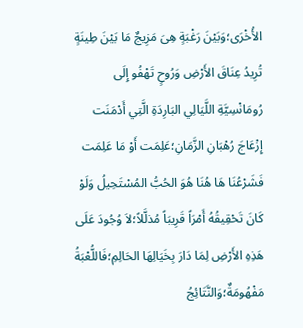الأُخْرَى؛وَبَيْنَ رَغْبَةٍ هِىَ مَزِيجٌ مَا بَيْنَ طِينَةٍ تُرِيدُ عِنَاقَ الأَرْضِ وَرُوحٍ تَهْفُو إِلَى رُومَانْسِيَّةِ اللَّيَالِي البَارِدَةِ الَّتِي أَدْمَنَت إِزْعَاجَ رُهْبَانِ الزَّمَانِ؛عَلِمَت أَوْ مَا عَلِمَت فَشَرْعُنَا هَا هُنَا هُوَ الحُبُّ المُسْتَحِيلُ وَلَوْ كَانَ تَحْقِيقُهُ أَمْرَاً قَرِيبَاً مُذلَّلاً؛لاَ وُجُودَ عَلَى هَذِهِ الأَرْضِ لِمَا دَارَ بِخَيَالِهَا الحَالِمِ؛فَاللُّعْبَةُ مَفْهُومَةٌ؛وَالنَّتَائِجُ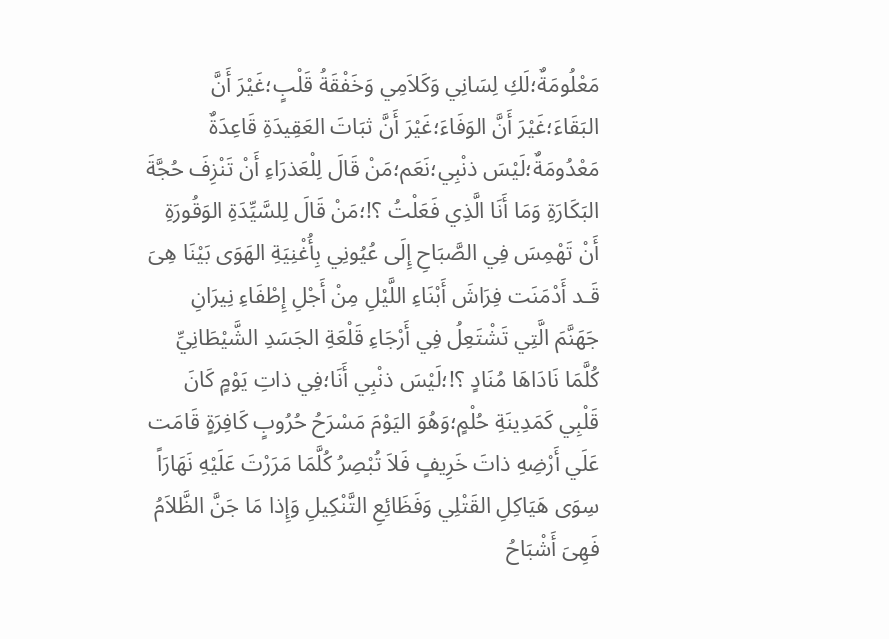مَعْلُومَةٌ؛لَكِ لِسَانِي وَكَلاَمِي وَخَفْقَةُ قَلْبٍ؛غَيْرَ أَنَّ البَقَاءَ؛غَيْرَ أَنَّ الوَفَاءَ؛غَيْرَ أَنَّ ثبَاتَ العَقِيدَةِ قَاعِدَةٌ مَعْدُومَةٌ؛لَيْسَ ذنْبِي؛نَعَم؛مَنْ قَالَ لِلْعَذرَاءِ أَنْ تَنْزِفَ حُجَّةَ البَكَارَةِ وَمَا أَنَا الَّذِي فَعَلْتُ ؟!؛مَنْ قَالَ لِلسَّيِّدَةِ الوَقُورَةِ أَنْ تَهْمِسَ فِي الصَّبَاحِ إِلَى عُيُونِي بِأُغْنِيَةِ الهَوَى بَيْنَا هِىَ قَـد أَدْمَنَت فِرَاشَ أَبْنَاءِ اللَّيْلِ مِنْ أَجْلِ إِطْفَاءِ نِيرَانِ جَهَنَّمَ الَّتِي تَشْتَعِلُ فِي أَرْجَاءِ قَلْعَةِ الجَسَدِ الشَّيْطَانِيِّ كُلَّمَا نَادَاهَا مُنَادٍ ؟!؛لَيْسَ ذنْبِي أَنَا؛فِي ذاتِ يَوْمٍ كَانَ قَلْبِي كَمَدِينَةِ حُلْمٍ؛وَهُوَ اليَوْمَ مَسْرَحُ حُرُوبٍ كَافِرَةٍ قَامَت عَلَي أَرْضِهِ ذاتَ خَرِيفٍ فَلاَ تُبْصِرُ كُلَّمَا مَرَرْتَ عَلَيْهِ نَهَارَاً سِوَى هَيَاكِلِ القَتْلِي وَفَظَائِعِ التَّنْكِيلِ وَإِذا مَا جَنَّ الظَّلاَمُ فَهِىَ أَشْبَاحُ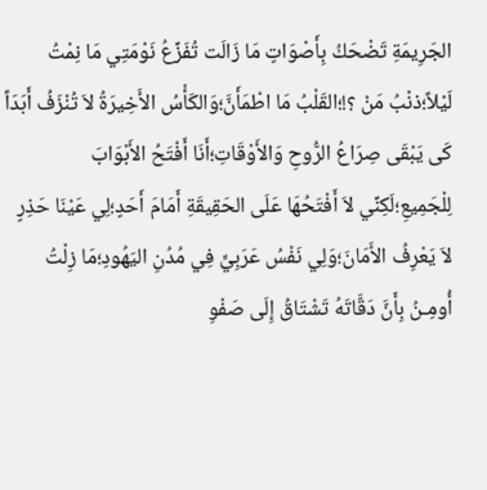الجَرِيمَةِ تَضْحَكُ بِأَصْوَاتٍ مَا زَالَت تُفَزِّعُ نَوْمَتِي مَا نِمْتُ لَيْلاً؛ذنْبُ مَنْ ؟!؛القَلْبُ مَا اطْمَأَنَّ؛وَالكَأْسُ الأَخِيرَةُ لاَ تُنْزَفُ أَبَدَاً كَى يَبْقَى صِرَاعُ الرُّوحِ وَالأَوْقَاتِ؛أَنَا أَفْتَحُ الأَبْوَابَ لِلْجَمِيعِ؛لَكِنِّي لاَ أَفْتَحُهَا عَلَى الحَقِيقَةِ أَمَامَ أَحَدٍ؛لِي عَيْنَا حَذِرٍ لاَ يَعْرِفُ الأَمَانَ؛وَلِي نَفْسُ عَرَبِيٍّ فِي مُدُنِ اليَهُودِ؛مَا زِلْتُ أُومِـنُ بِأَنَّ دَقَّاتَهُ تَشْتَاقُ إِلَى صَفْوِ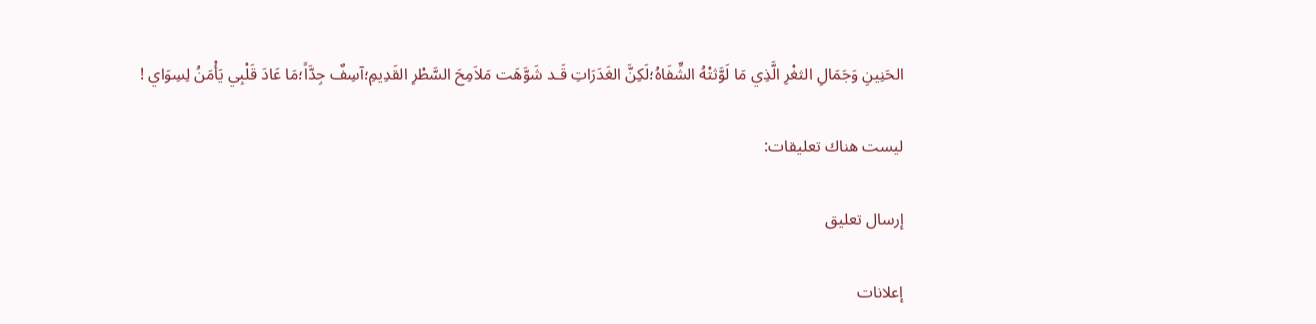الحَنِينِ وَجَمَالِ الثغْرِ الَّذِي مَا لَوَّثتْهُ الشِّفَاهُ؛لَكِنَّ الغَدَرَاتِ قَـد شَوَّهَت مَلاَمِحَ السَّطْرِ القَدِيمِ؛آسِفٌ جِدَّاً؛مَا عَادَ قَلْبِي يَأْمَنُ لِسِوَاي !

ليست هناك تعليقات:

إرسال تعليق

إعلانات